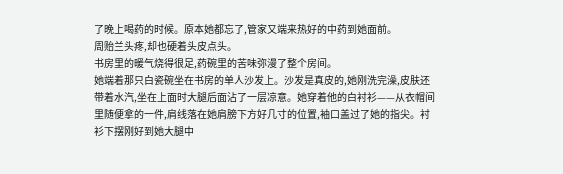了晚上喝药的时候。原本她都忘了,管家又端来热好的中药到她面前。
周贻兰头疼,却也硬着头皮点头。
书房里的暖气烧得很足,药碗里的苦味弥漫了整个房间。
她端着那只白瓷碗坐在书房的单人沙发上。沙发是真皮的,她刚洗完澡,皮肤还带着水汽,坐在上面时大腿后面沾了一层凉意。她穿着他的白衬衫——从衣帽间里随便拿的一件,肩线落在她肩膀下方好几寸的位置,袖口盖过了她的指尖。衬衫下摆刚好到她大腿中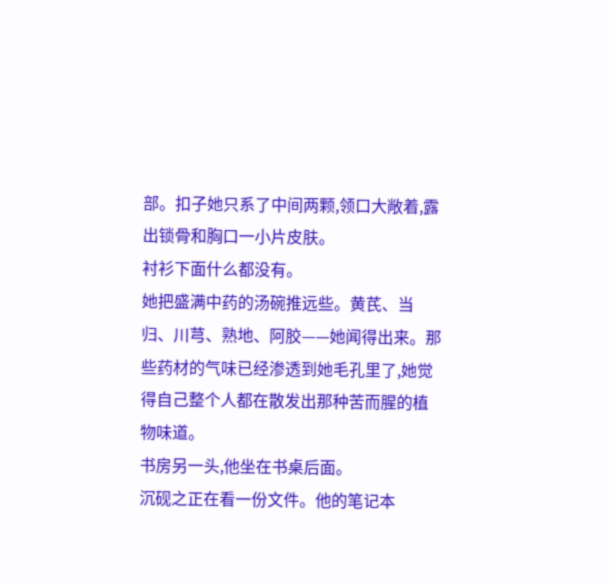部。扣子她只系了中间两颗,领口大敞着,露出锁骨和胸口一小片皮肤。
衬衫下面什么都没有。
她把盛满中药的汤碗推远些。黄芪、当归、川芎、熟地、阿胶——她闻得出来。那些药材的气味已经渗透到她毛孔里了,她觉得自己整个人都在散发出那种苦而腥的植物味道。
书房另一头,他坐在书桌后面。
沉砚之正在看一份文件。他的笔记本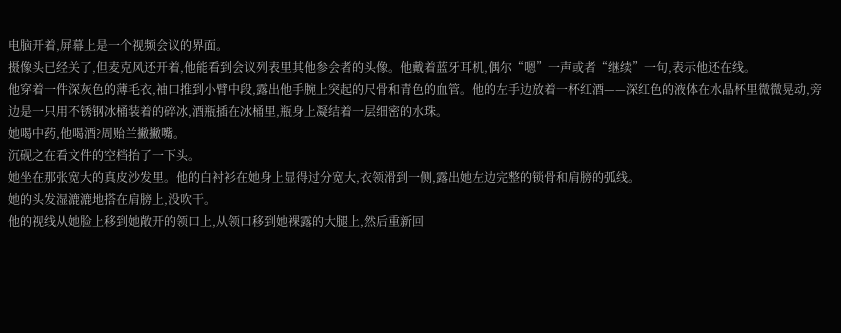电脑开着,屏幕上是一个视频会议的界面。
摄像头已经关了,但麦克风还开着,他能看到会议列表里其他参会者的头像。他戴着蓝牙耳机,偶尔“嗯”一声或者“继续”一句,表示他还在线。
他穿着一件深灰色的薄毛衣,袖口推到小臂中段,露出他手腕上突起的尺骨和青色的血管。他的左手边放着一杯红酒——深红色的液体在水晶杯里微微晃动,旁边是一只用不锈钢冰桶装着的碎冰,酒瓶插在冰桶里,瓶身上凝结着一层细密的水珠。
她喝中药,他喝酒?周贻兰撇撇嘴。
沉砚之在看文件的空档抬了一下头。
她坐在那张宽大的真皮沙发里。他的白衬衫在她身上显得过分宽大,衣领滑到一侧,露出她左边完整的锁骨和肩膀的弧线。
她的头发湿漉漉地搭在肩膀上,没吹干。
他的视线从她脸上移到她敞开的领口上,从领口移到她裸露的大腿上,然后重新回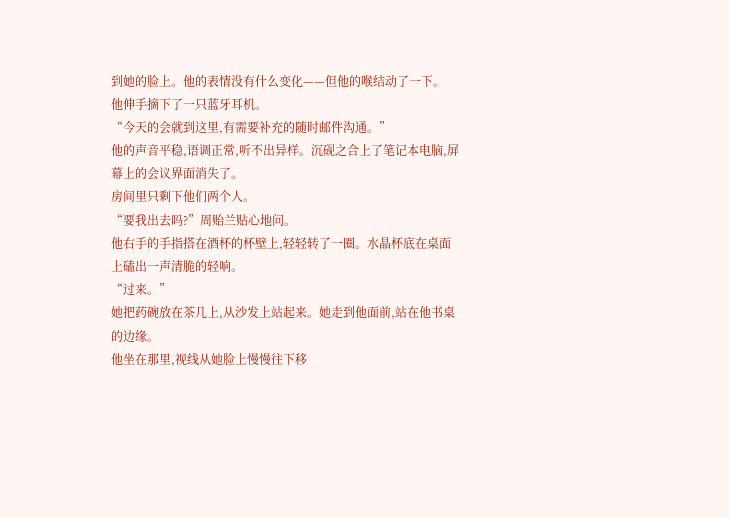到她的脸上。他的表情没有什么变化——但他的喉结动了一下。
他伸手摘下了一只蓝牙耳机。
“今天的会就到这里,有需要补充的随时邮件沟通。”
他的声音平稳,语调正常,听不出异样。沉砚之合上了笔记本电脑,屏幕上的会议界面消失了。
房间里只剩下他们两个人。
“要我出去吗?”周贻兰贴心地问。
他右手的手指搭在酒杯的杯壁上,轻轻转了一圈。水晶杯底在桌面上磕出一声清脆的轻响。
“过来。”
她把药碗放在茶几上,从沙发上站起来。她走到他面前,站在他书桌的边缘。
他坐在那里,视线从她脸上慢慢往下移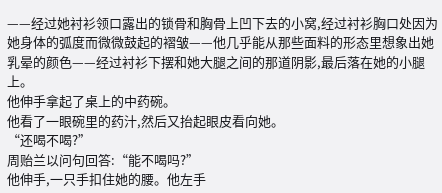——经过她衬衫领口露出的锁骨和胸骨上凹下去的小窝,经过衬衫胸口处因为她身体的弧度而微微鼓起的褶皱——他几乎能从那些面料的形态里想象出她乳晕的颜色——经过衬衫下摆和她大腿之间的那道阴影,最后落在她的小腿上。
他伸手拿起了桌上的中药碗。
他看了一眼碗里的药汁,然后又抬起眼皮看向她。
“还喝不喝?”
周贻兰以问句回答:“能不喝吗?”
他伸手,一只手扣住她的腰。他左手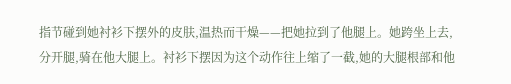指节碰到她衬衫下摆外的皮肤,温热而干燥——把她拉到了他腿上。她跨坐上去,分开腿,骑在他大腿上。衬衫下摆因为这个动作往上缩了一截,她的大腿根部和他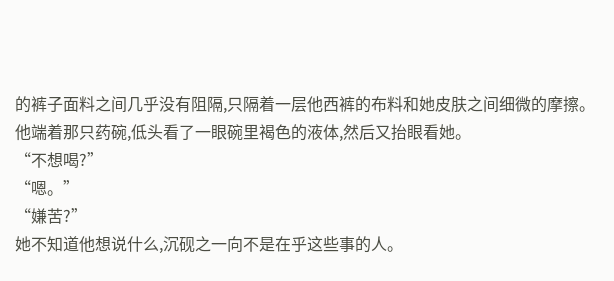的裤子面料之间几乎没有阻隔,只隔着一层他西裤的布料和她皮肤之间细微的摩擦。
他端着那只药碗,低头看了一眼碗里褐色的液体,然后又抬眼看她。
“不想喝?”
“嗯。”
“嫌苦?”
她不知道他想说什么,沉砚之一向不是在乎这些事的人。